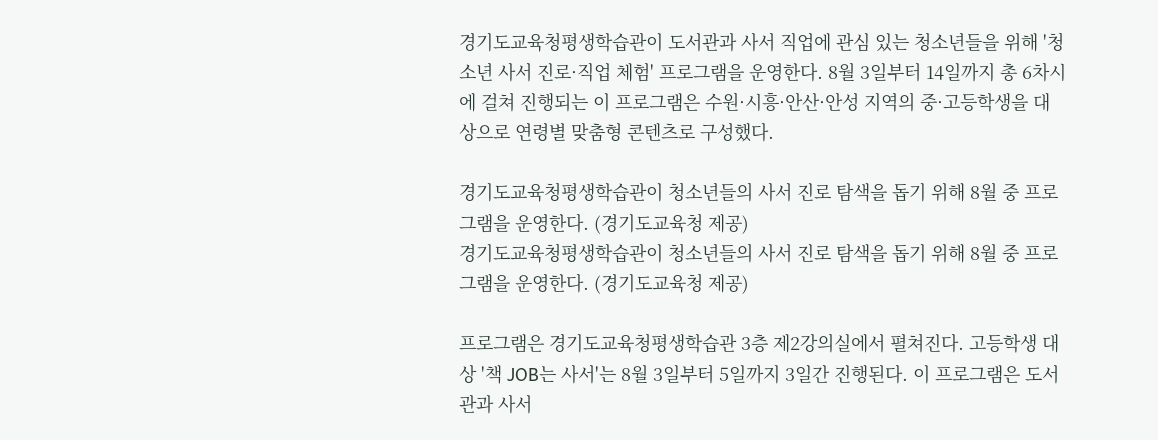경기도교육청평생학습관이 도서관과 사서 직업에 관심 있는 청소년들을 위해 '청소년 사서 진로·직업 체험' 프로그램을 운영한다. 8월 3일부터 14일까지 총 6차시에 걸쳐 진행되는 이 프로그램은 수원·시흥·안산·안성 지역의 중·고등학생을 대상으로 연령별 맞춤형 콘텐츠로 구성했다.

경기도교육청평생학습관이 청소년들의 사서 진로 탐색을 돕기 위해 8월 중 프로그램을 운영한다. (경기도교육청 제공)
경기도교육청평생학습관이 청소년들의 사서 진로 탐색을 돕기 위해 8월 중 프로그램을 운영한다. (경기도교육청 제공)

프로그램은 경기도교육청평생학습관 3층 제2강의실에서 펼쳐진다. 고등학생 대상 '책 JOB는 사서'는 8월 3일부터 5일까지 3일간 진행된다. 이 프로그램은 도서관과 사서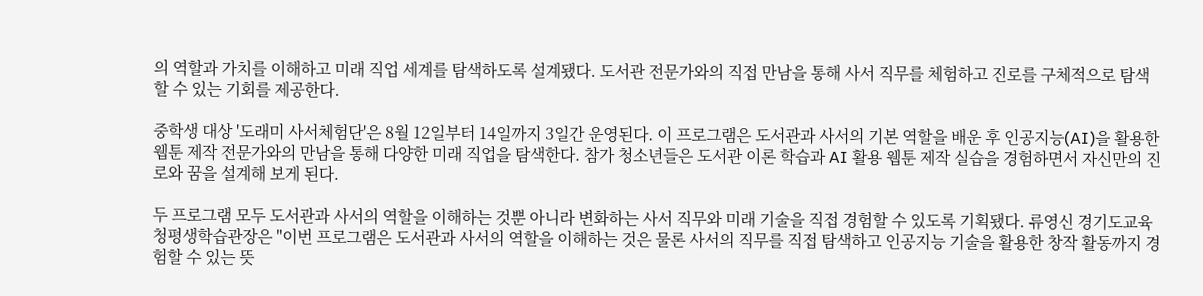의 역할과 가치를 이해하고 미래 직업 세계를 탐색하도록 설계됐다. 도서관 전문가와의 직접 만남을 통해 사서 직무를 체험하고 진로를 구체적으로 탐색할 수 있는 기회를 제공한다.

중학생 대상 '도래미 사서체험단'은 8월 12일부터 14일까지 3일간 운영된다. 이 프로그램은 도서관과 사서의 기본 역할을 배운 후 인공지능(AI)을 활용한 웹툰 제작 전문가와의 만남을 통해 다양한 미래 직업을 탐색한다. 참가 청소년들은 도서관 이론 학습과 AI 활용 웹툰 제작 실습을 경험하면서 자신만의 진로와 꿈을 설계해 보게 된다.

두 프로그램 모두 도서관과 사서의 역할을 이해하는 것뿐 아니라 변화하는 사서 직무와 미래 기술을 직접 경험할 수 있도록 기획됐다. 류영신 경기도교육청평생학습관장은 "이번 프로그램은 도서관과 사서의 역할을 이해하는 것은 물론 사서의 직무를 직접 탐색하고 인공지능 기술을 활용한 창작 활동까지 경험할 수 있는 뜻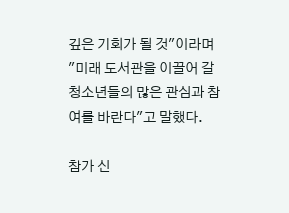깊은 기회가 될 것"이라며 "미래 도서관을 이끌어 갈 청소년들의 많은 관심과 참여를 바란다"고 말했다.

참가 신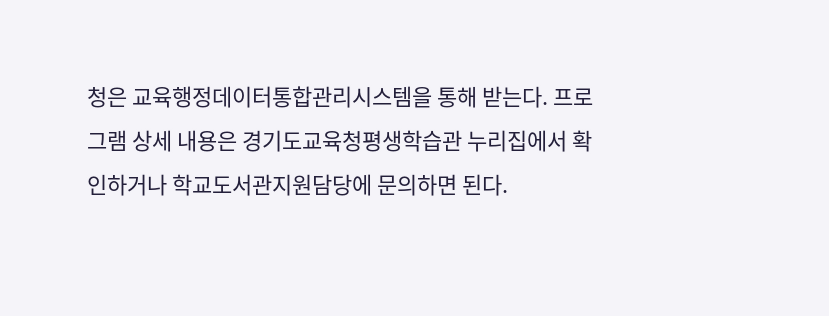청은 교육행정데이터통합관리시스템을 통해 받는다. 프로그램 상세 내용은 경기도교육청평생학습관 누리집에서 확인하거나 학교도서관지원담당에 문의하면 된다.